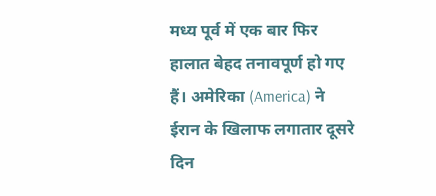मध्य पूर्व में एक बार फिर हालात बेहद तनावपूर्ण हो गए हैं। अमेरिका (America) ने ईरान के खिलाफ लगातार दूसरे दिन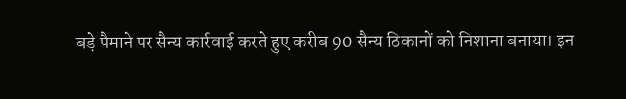बड़े पैमाने पर सैन्य कार्रवाई करते हुए करीब 90 सैन्य ठिकानों को निशाना बनाया। इन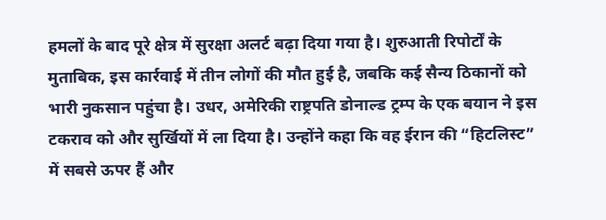हमलों के बाद पूरे क्षेत्र में सुरक्षा अलर्ट बढ़ा दिया गया है। शुरुआती रिपोर्टों के मुताबिक, इस कार्रवाई में तीन लोगों की मौत हुई है, जबकि कई सैन्य ठिकानों को भारी नुकसान पहुंचा है। उधर, अमेरिकी राष्ट्रपति डोनाल्ड ट्रम्प के एक बयान ने इस टकराव को और सुर्खियों में ला दिया है। उन्होंने कहा कि वह ईरान की “हिटलिस्ट” में सबसे ऊपर हैं और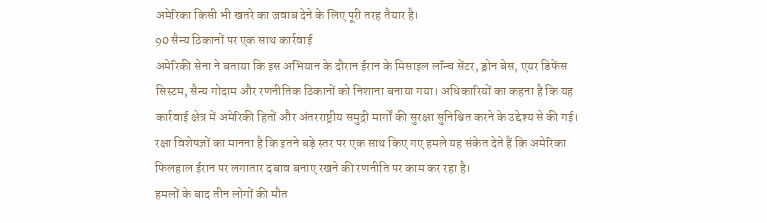अमेरिका किसी भी खतरे का जवाब देने के लिए पूरी तरह तैयार है।
90 सैन्य ठिकानों पर एक साथ कार्रवाई
अमेरिकी सेना ने बताया कि इस अभियान के दौरान ईरान के मिसाइल लॉन्च सेंटर, ड्रोन बेस, एयर डिफेंस सिस्टम, सैन्य गोदाम और रणनीतिक ठिकानों को निशाना बनाया गया। अधिकारियों का कहना है कि यह कार्रवाई क्षेत्र में अमेरिकी हितों और अंतरराष्ट्रीय समुद्री मार्गों की सुरक्षा सुनिश्चित करने के उद्देश्य से की गई।
रक्षा विशेषज्ञों का मानना है कि इतने बड़े स्तर पर एक साथ किए गए हमले यह संकेत देते हैं कि अमेरिका फिलहाल ईरान पर लगातार दबाव बनाए रखने की रणनीति पर काम कर रहा है।
हमलों के बाद तीन लोगों की मौत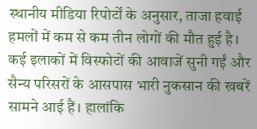स्थानीय मीडिया रिपोर्टों के अनुसार, ताजा हवाई हमलों में कम से कम तीन लोगों की मौत हुई है। कई इलाकों में विस्फोटों की आवाजें सुनी गईं और सैन्य परिसरों के आसपास भारी नुकसान की खबरें सामने आई हैं। हालांकि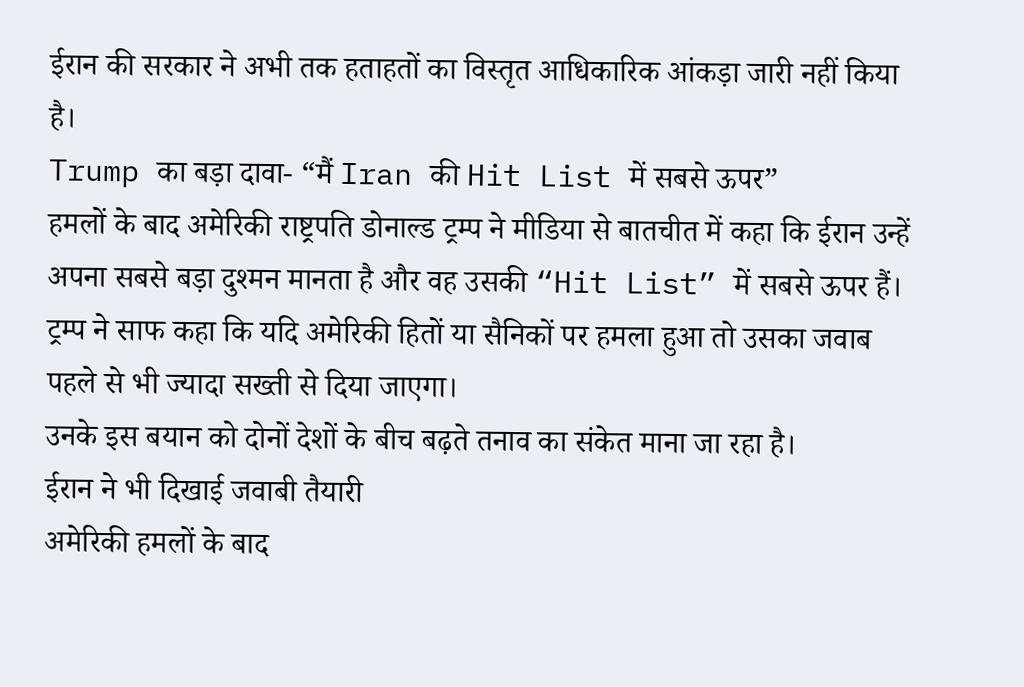ईरान की सरकार ने अभी तक हताहतों का विस्तृत आधिकारिक आंकड़ा जारी नहीं किया है।
Trump का बड़ा दावा- “मैं Iran की Hit List में सबसे ऊपर”
हमलों के बाद अमेरिकी राष्ट्रपति डोनाल्ड ट्रम्प ने मीडिया से बातचीत में कहा कि ईरान उन्हें अपना सबसे बड़ा दुश्मन मानता है और वह उसकी “Hit List” में सबसे ऊपर हैं। ट्रम्प ने साफ कहा कि यदि अमेरिकी हितों या सैनिकों पर हमला हुआ तो उसका जवाब पहले से भी ज्यादा सख्ती से दिया जाएगा।
उनके इस बयान को दोनों देशों के बीच बढ़ते तनाव का संकेत माना जा रहा है।
ईरान ने भी दिखाई जवाबी तैयारी
अमेरिकी हमलों के बाद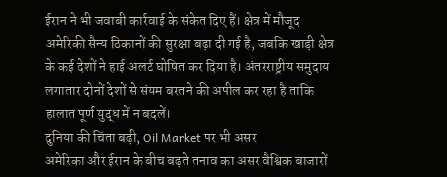ईरान ने भी जवाबी कार्रवाई के संकेत दिए हैं। क्षेत्र में मौजूद अमेरिकी सैन्य ठिकानों की सुरक्षा बढ़ा दी गई है, जबकि खाड़ी क्षेत्र के कई देशों ने हाई अलर्ट घोषित कर दिया है। अंतरराष्ट्रीय समुदाय लगातार दोनों देशों से संयम बरतने की अपील कर रहा है ताकि हालात पूर्ण युद्ध में न बदलें।
दुनिया की चिंता बढ़ी, Oil Market पर भी असर
अमेरिका और ईरान के बीच बढ़ते तनाव का असर वैश्विक बाजारों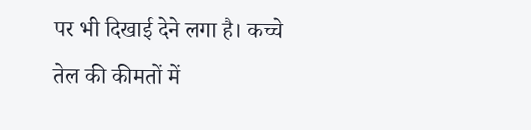पर भी दिखाई देने लगा है। कच्चे तेल की कीमतों में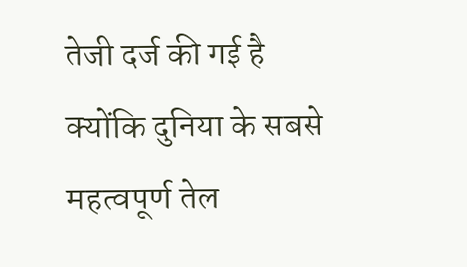तेजी दर्ज की गई है क्योंकि दुनिया के सबसे महत्वपूर्ण तेल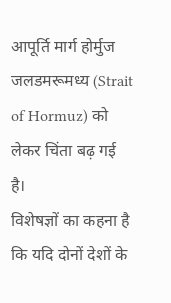आपूर्ति मार्ग होर्मुज जलडमरूमध्य (Strait of Hormuz) को लेकर चिंता बढ़ गई है।
विशेषज्ञों का कहना है कि यदि दोनों देशों के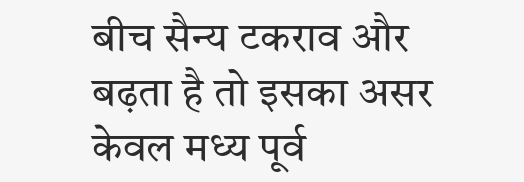बीच सैन्य टकराव और बढ़ता है तो इसका असर केवल मध्य पूर्व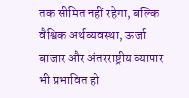तक सीमित नहीं रहेगा, बल्कि वैश्विक अर्थव्यवस्था, ऊर्जा बाजार और अंतरराष्ट्रीय व्यापार भी प्रभावित हो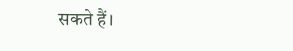सकते हैं।